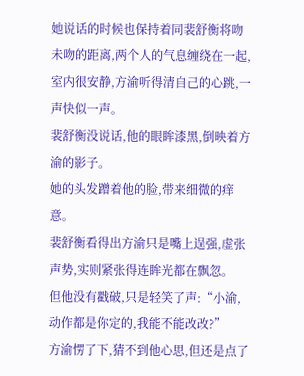她说话的时候也保持着同裴舒衡将吻未吻的距离,两个人的气息缠绕在一起,室内很安静,方渝听得清自己的心跳,一声快似一声。
裴舒衡没说话,他的眼眸漆黑,倒映着方渝的影子。
她的头发蹭着他的脸,带来细微的痒意。
裴舒衡看得出方渝只是嘴上逞强,虚张声势,实则紧张得连眸光都在飘忽。
但他没有戳破,只是轻笑了声:“小渝,动作都是你定的,我能不能改改?”
方渝愣了下,猜不到他心思,但还是点了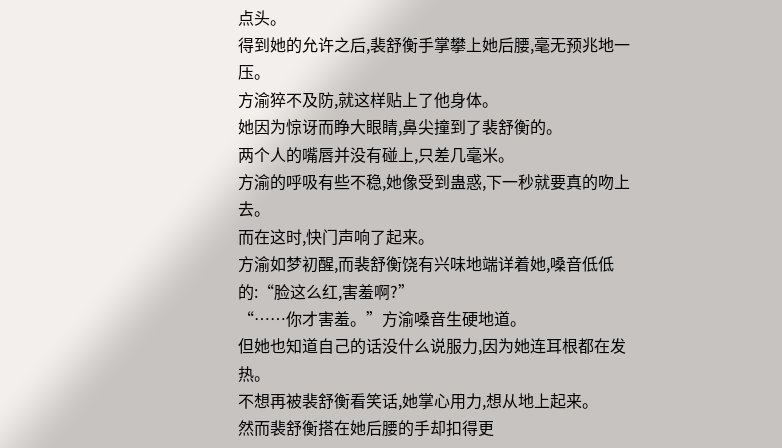点头。
得到她的允许之后,裴舒衡手掌攀上她后腰,毫无预兆地一压。
方渝猝不及防,就这样贴上了他身体。
她因为惊讶而睁大眼睛,鼻尖撞到了裴舒衡的。
两个人的嘴唇并没有碰上,只差几毫米。
方渝的呼吸有些不稳,她像受到蛊惑,下一秒就要真的吻上去。
而在这时,快门声响了起来。
方渝如梦初醒,而裴舒衡饶有兴味地端详着她,嗓音低低的:“脸这么红,害羞啊?”
“……你才害羞。”方渝嗓音生硬地道。
但她也知道自己的话没什么说服力,因为她连耳根都在发热。
不想再被裴舒衡看笑话,她掌心用力,想从地上起来。
然而裴舒衡搭在她后腰的手却扣得更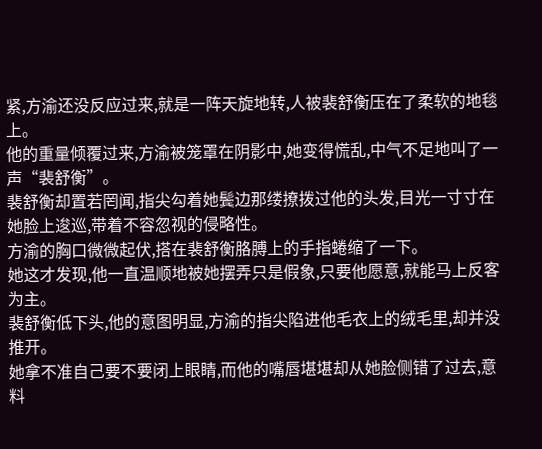紧,方渝还没反应过来,就是一阵天旋地转,人被裴舒衡压在了柔软的地毯上。
他的重量倾覆过来,方渝被笼罩在阴影中,她变得慌乱,中气不足地叫了一声“裴舒衡”。
裴舒衡却置若罔闻,指尖勾着她鬓边那缕撩拨过他的头发,目光一寸寸在她脸上逡巡,带着不容忽视的侵略性。
方渝的胸口微微起伏,搭在裴舒衡胳膊上的手指蜷缩了一下。
她这才发现,他一直温顺地被她摆弄只是假象,只要他愿意,就能马上反客为主。
裴舒衡低下头,他的意图明显,方渝的指尖陷进他毛衣上的绒毛里,却并没推开。
她拿不准自己要不要闭上眼睛,而他的嘴唇堪堪却从她脸侧错了过去,意料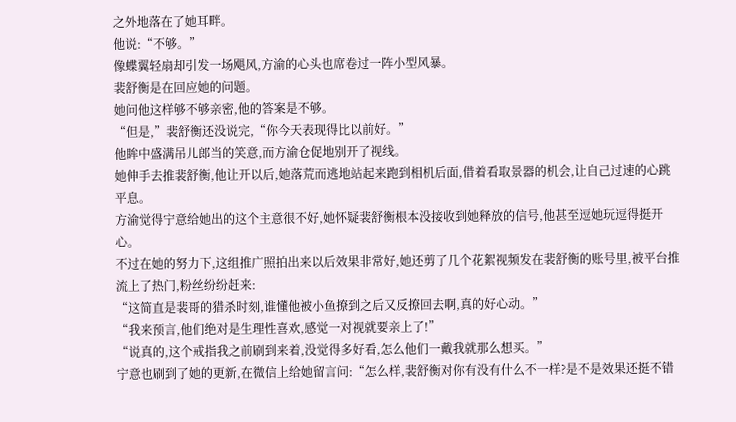之外地落在了她耳畔。
他说:“不够。”
像蝶翼轻扇却引发一场飓风,方渝的心头也席卷过一阵小型风暴。
裴舒衡是在回应她的问题。
她问他这样够不够亲密,他的答案是不够。
“但是,”裴舒衡还没说完,“你今天表现得比以前好。”
他眸中盛满吊儿郎当的笑意,而方渝仓促地别开了视线。
她伸手去推裴舒衡,他让开以后,她落荒而逃地站起来跑到相机后面,借着看取景器的机会,让自己过速的心跳平息。
方渝觉得宁意给她出的这个主意很不好,她怀疑裴舒衡根本没接收到她释放的信号,他甚至逗她玩逗得挺开心。
不过在她的努力下,这组推广照拍出来以后效果非常好,她还剪了几个花絮视频发在裴舒衡的账号里,被平台推流上了热门,粉丝纷纷赶来:
“这简直是裴哥的猎杀时刻,谁懂他被小鱼撩到之后又反撩回去啊,真的好心动。”
“我来预言,他们绝对是生理性喜欢,感觉一对视就要亲上了!”
“说真的,这个戒指我之前刷到来着,没觉得多好看,怎么他们一戴我就那么想买。”
宁意也刷到了她的更新,在微信上给她留言问:“怎么样,裴舒衡对你有没有什么不一样?是不是效果还挺不错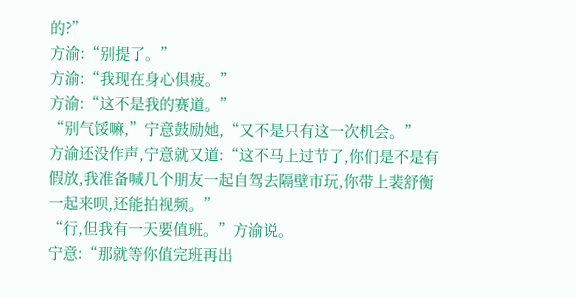的?”
方渝:“别提了。”
方渝:“我现在身心俱疲。”
方渝:“这不是我的赛道。”
“别气馁嘛,”宁意鼓励她,“又不是只有这一次机会。”
方渝还没作声,宁意就又道:“这不马上过节了,你们是不是有假放,我准备喊几个朋友一起自驾去隔壁市玩,你带上裴舒衡一起来呗,还能拍视频。”
“行,但我有一天要值班。”方渝说。
宁意:“那就等你值完班再出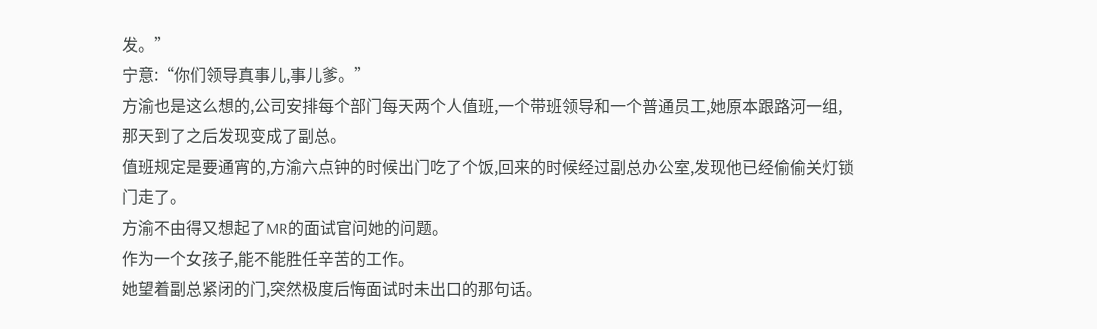发。”
宁意:“你们领导真事儿,事儿爹。”
方渝也是这么想的,公司安排每个部门每天两个人值班,一个带班领导和一个普通员工,她原本跟路河一组,那天到了之后发现变成了副总。
值班规定是要通宵的,方渝六点钟的时候出门吃了个饭,回来的时候经过副总办公室,发现他已经偷偷关灯锁门走了。
方渝不由得又想起了MR的面试官问她的问题。
作为一个女孩子,能不能胜任辛苦的工作。
她望着副总紧闭的门,突然极度后悔面试时未出口的那句话。